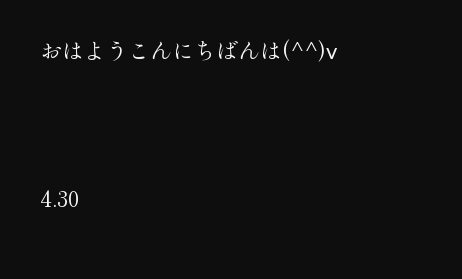おはようこんにちばんは(^^)v




4.30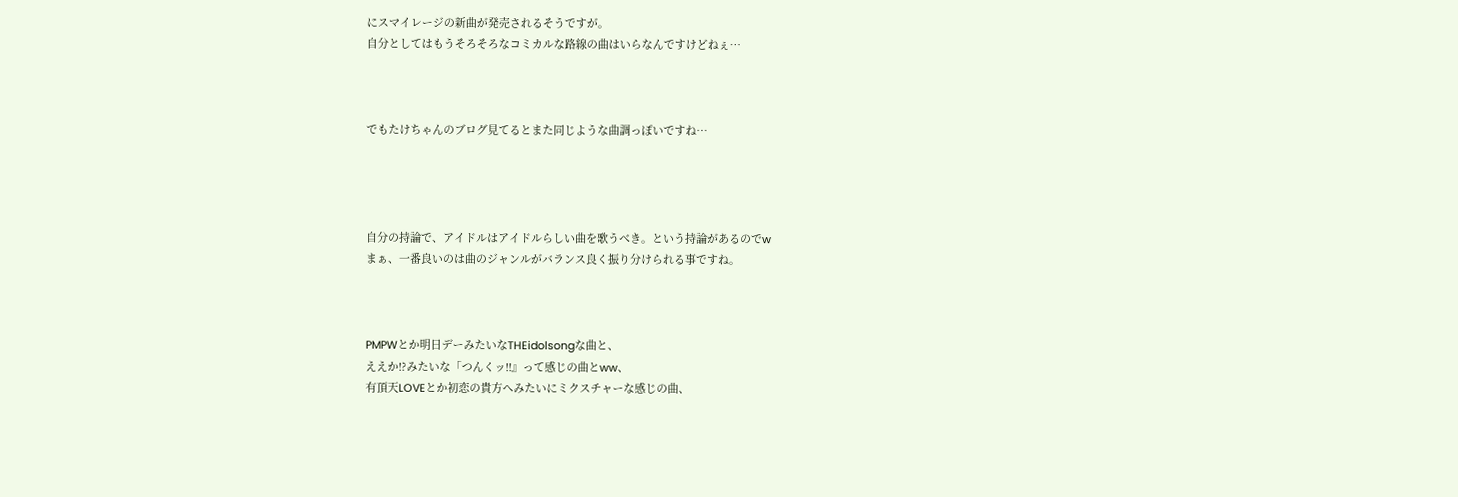にスマイレージの新曲が発売されるそうですが。
自分としてはもうそろそろなコミカルな路線の曲はいらなんですけどねぇ…



でもたけちゃんのブログ見てるとまた同じような曲調っぽいですね…




自分の持論で、アイドルはアイドルらしい曲を歌うべき。という持論があるのでw
まぁ、一番良いのは曲のジャンルがバランス良く振り分けられる事ですね。



PMPWとか明日デーみたいなTHEidolsongな曲と、
ええか!?みたいな「つんくッ!!』って感じの曲とww、
有頂天LOVEとか初恋の貴方へみたいにミクスチャーな感じの曲、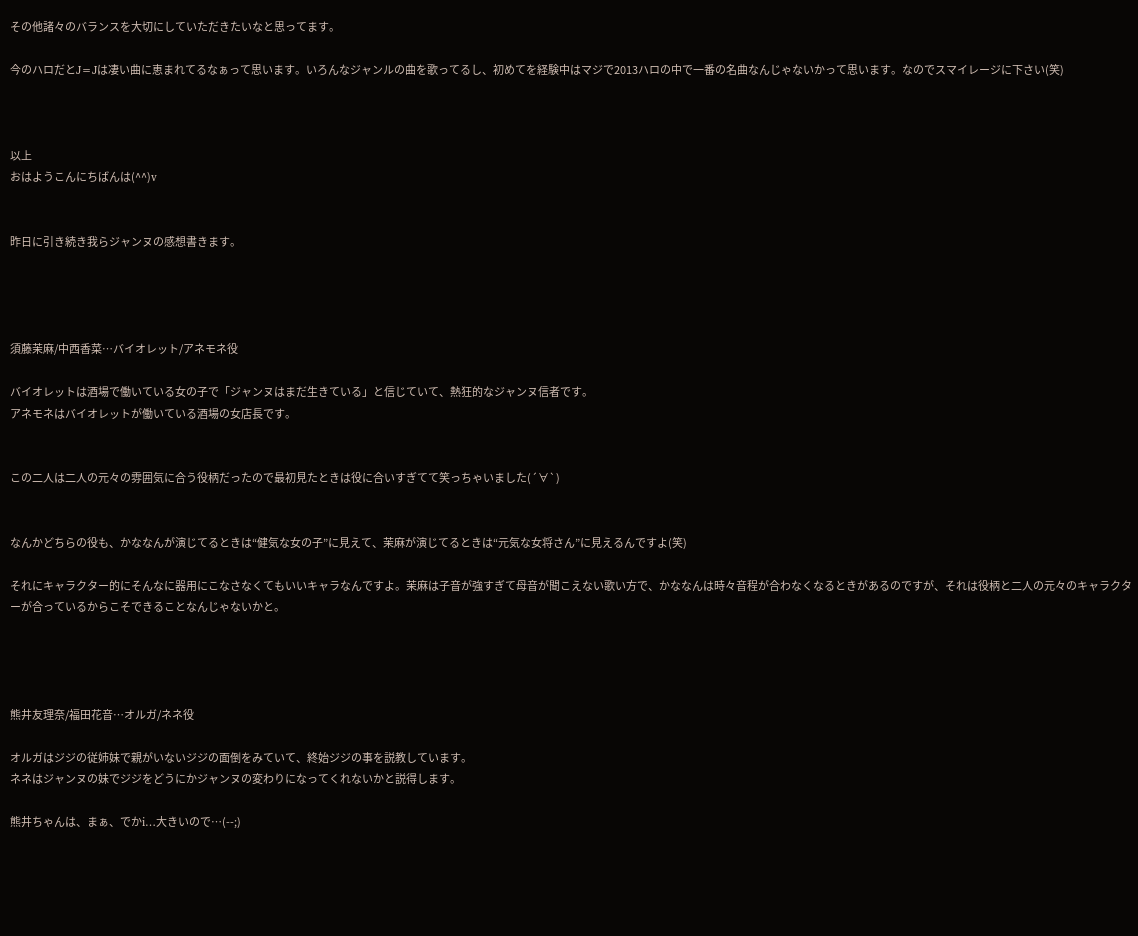その他諸々のバランスを大切にしていただきたいなと思ってます。

今のハロだとJ=Jは凄い曲に恵まれてるなぁって思います。いろんなジャンルの曲を歌ってるし、初めてを経験中はマジで2013ハロの中で一番の名曲なんじゃないかって思います。なのでスマイレージに下さい(笑)



以上
おはようこんにちばんは(^^)v


昨日に引き続き我らジャンヌの感想書きます。




須藤茉麻/中西香菜…バイオレット/アネモネ役

バイオレットは酒場で働いている女の子で「ジャンヌはまだ生きている」と信じていて、熱狂的なジャンヌ信者です。
アネモネはバイオレットが働いている酒場の女店長です。


この二人は二人の元々の雰囲気に合う役柄だったので最初見たときは役に合いすぎてて笑っちゃいました(´∀`)


なんかどちらの役も、かななんが演じてるときは“健気な女の子”に見えて、茉麻が演じてるときは“元気な女将さん”に見えるんですよ(笑)

それにキャラクター的にそんなに器用にこなさなくてもいいキャラなんですよ。茉麻は子音が強すぎて母音が聞こえない歌い方で、かななんは時々音程が合わなくなるときがあるのですが、それは役柄と二人の元々のキャラクターが合っているからこそできることなんじゃないかと。




熊井友理奈/福田花音…オルガ/ネネ役

オルガはジジの従姉妹で親がいないジジの面倒をみていて、終始ジジの事を説教しています。
ネネはジャンヌの妹でジジをどうにかジャンヌの変わりになってくれないかと説得します。

熊井ちゃんは、まぁ、でかi…大きいので…(--;)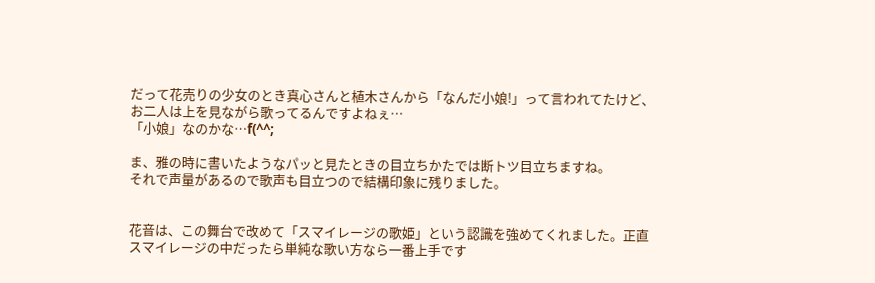だって花売りの少女のとき真心さんと植木さんから「なんだ小娘!」って言われてたけど、お二人は上を見ながら歌ってるんですよねぇ…
「小娘」なのかな…f(^^;

ま、雅の時に書いたようなパッと見たときの目立ちかたでは断トツ目立ちますね。
それで声量があるので歌声も目立つので結構印象に残りました。


花音は、この舞台で改めて「スマイレージの歌姫」という認識を強めてくれました。正直スマイレージの中だったら単純な歌い方なら一番上手です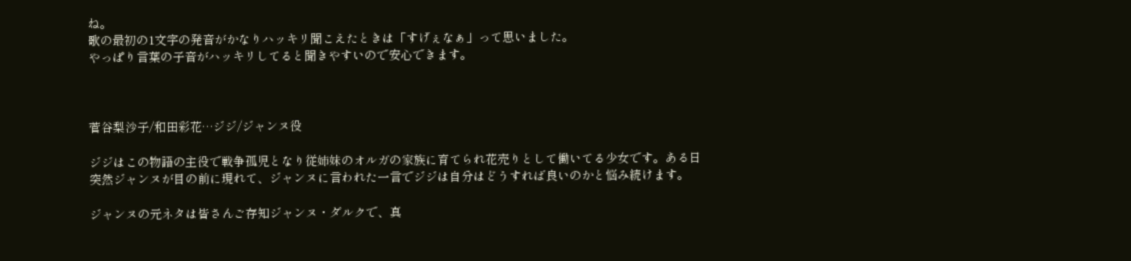ね。
歌の最初の1文字の発音がかなりハッキリ聞こえたときは「すげぇなぁ」って思いました。
やっぱり言葉の子音がハッキリしてると聞きやすいので安心できます。



菅谷梨沙子/和田彩花…ジジ/ジャンヌ役

ジジはこの物語の主役で戦争孤児となり従姉妹のオルガの家族に育てられ花売りとして働いてる少女です。ある日突然ジャンヌが目の前に現れて、ジャンヌに言われた一言でジジは自分はどうすれば良いのかと悩み続けます。

ジャンヌの元ネタは皆さんご存知ジャンヌ・ダルクで、真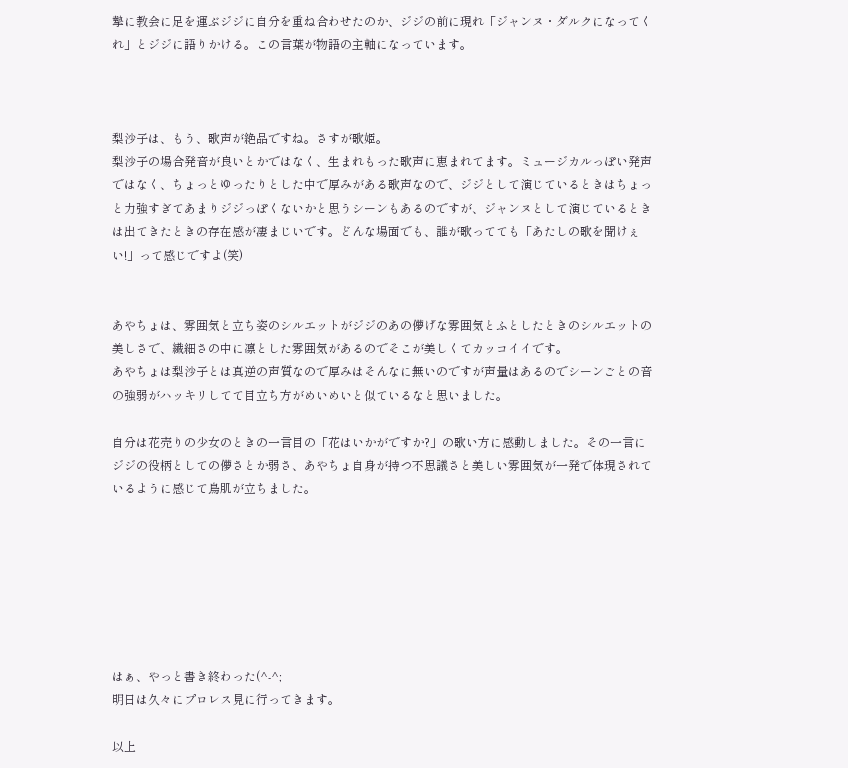摯に教会に足を運ぶジジに自分を重ね合わせたのか、ジジの前に現れ「ジャンヌ・ダルクになってくれ」とジジに語りかける。この言葉が物語の主軸になっています。



梨沙子は、もう、歌声が絶品ですね。さすが歌姫。
梨沙子の場合発音が良いとかではなく、生まれもった歌声に恵まれてます。ミュージカルっぽい発声ではなく、ちょっとゆったりとした中で厚みがある歌声なので、ジジとして演じているときはちょっと力強すぎてあまりジジっぽくないかと思うシーンもあるのですが、ジャンヌとして演じているときは出てきたときの存在感が凄まじいです。どんな場面でも、誰が歌ってても「あたしの歌を聞けぇい!」って感じですよ(笑)


あやちょは、雰囲気と立ち姿のシルエットがジジのあの儚げな雰囲気とふとしたときのシルエットの美しさで、繊細さの中に凛とした雰囲気があるのでそこが美しくてカッコイイです。
あやちょは梨沙子とは真逆の声質なので厚みはそんなに無いのですが声量はあるのでシーンごとの音の強弱がハッキリしてて目立ち方がめいめいと似ているなと思いました。

自分は花売りの少女のときの一言目の「花はいかがですか?」の歌い方に感動しました。その一言にジジの役柄としての儚さとか弱さ、あやちょ自身が持つ不思議さと美しい雰囲気が一発で体現されているように感じて鳥肌が立ちました。







はぁ、やっと書き終わった(^-^;
明日は久々にプロレス見に行ってきます。

以上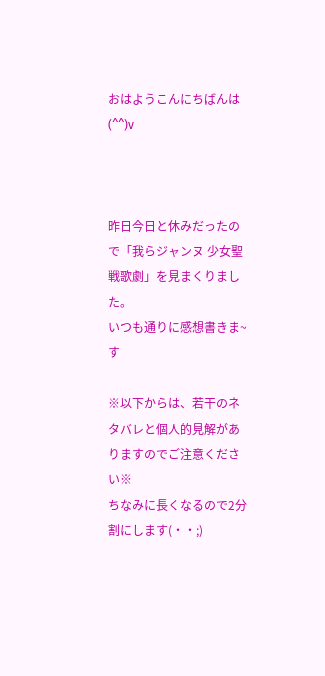おはようこんにちばんは(^^)v



昨日今日と休みだったので「我らジャンヌ 少女聖戦歌劇」を見まくりました。
いつも通りに感想書きま~す

※以下からは、若干のネタバレと個人的見解がありますのでご注意ください※
ちなみに長くなるので2分割にします(・・;)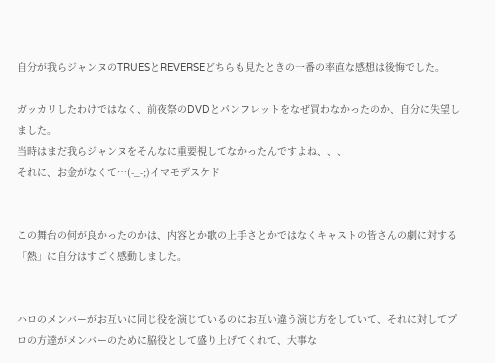自分が我らジャンヌのTRUESとREVERSEどちらも見たときの一番の率直な感想は後悔でした。

ガッカリしたわけではなく、前夜祭のDVDとパンフレットをなぜ買わなかったのか、自分に失望しました。
当時はまだ我らジャンヌをそんなに重要視してなかったんですよね、、、
それに、お金がなくて…(-_-;)イマモデスケド


この舞台の何が良かったのかは、内容とか歌の上手さとかではなくキャストの皆さんの劇に対する「熱」に自分はすごく感動しました。


ハロのメンバーがお互いに同じ役を演じているのにお互い違う演じ方をしていて、それに対してプロの方達がメンバーのために脇役として盛り上げてくれて、大事な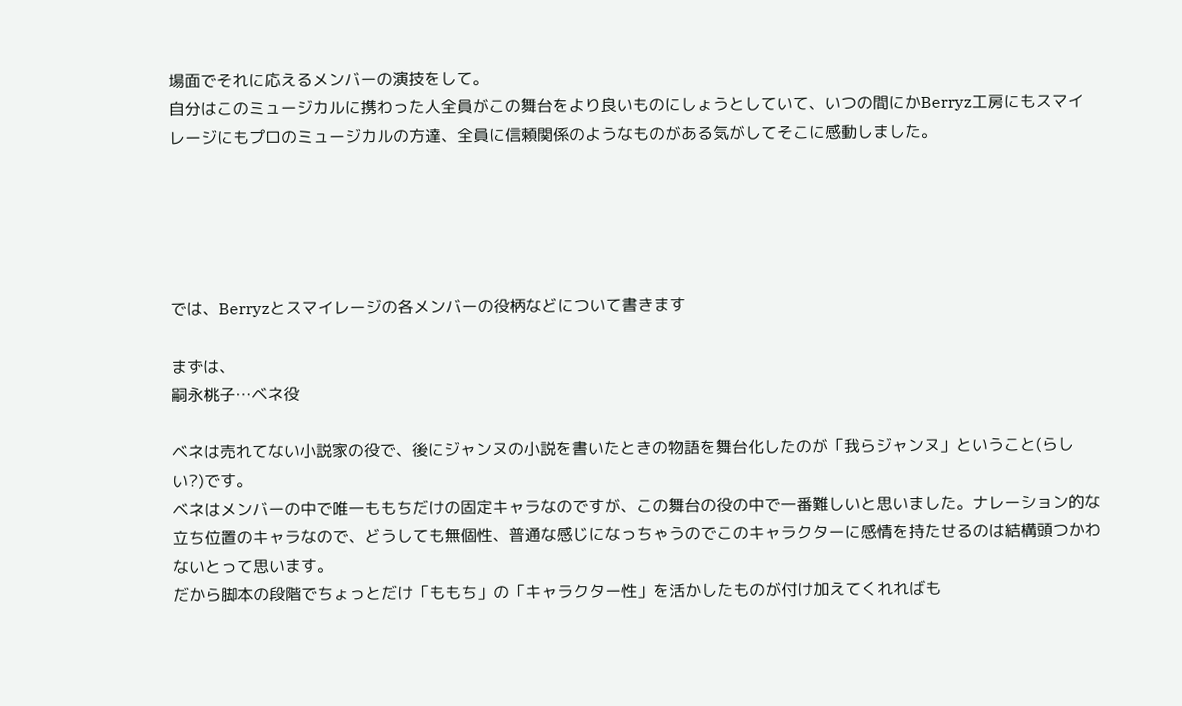場面でそれに応えるメンバーの演技をして。
自分はこのミュージカルに携わった人全員がこの舞台をより良いものにしょうとしていて、いつの間にかBerryz工房にもスマイレージにもプロのミュージカルの方達、全員に信頼関係のようなものがある気がしてそこに感動しました。





では、Berryzとスマイレージの各メンバーの役柄などについて書きます

まずは、
嗣永桃子…ベネ役

ベネは売れてない小説家の役で、後にジャンヌの小説を書いたときの物語を舞台化したのが「我らジャンヌ」ということ(らしい?)です。
ベネはメンバーの中で唯一ももちだけの固定キャラなのですが、この舞台の役の中で一番難しいと思いました。ナレーション的な立ち位置のキャラなので、どうしても無個性、普通な感じになっちゃうのでこのキャラクターに感情を持たせるのは結構頭つかわないとって思います。
だから脚本の段階でちょっとだけ「ももち」の「キャラクター性」を活かしたものが付け加えてくれればも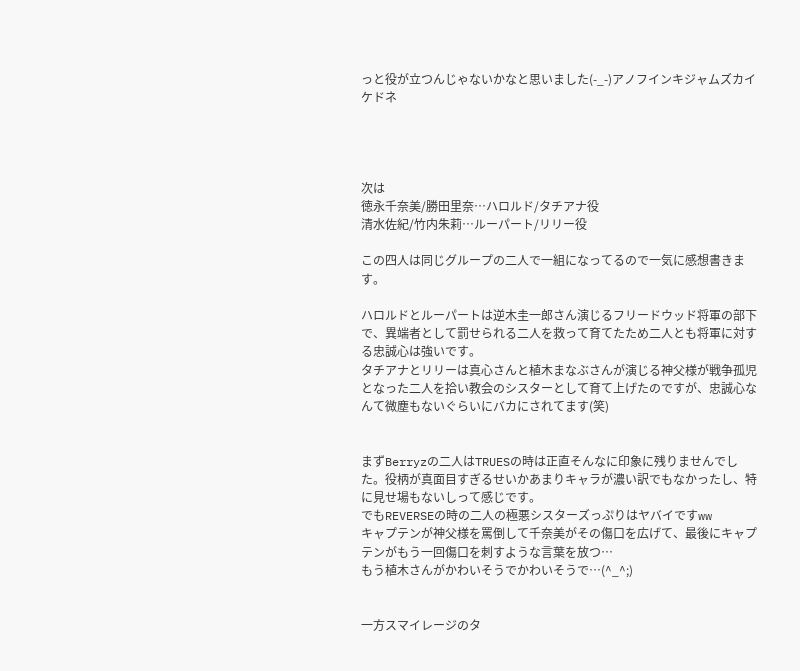っと役が立つんじゃないかなと思いました(-_-)アノフインキジャムズカイケドネ




次は
徳永千奈美/勝田里奈…ハロルド/タチアナ役
清水佐紀/竹内朱莉…ルーパート/リリー役

この四人は同じグループの二人で一組になってるので一気に感想書きます。

ハロルドとルーパートは逆木圭一郎さん演じるフリードウッド将軍の部下で、異端者として罰せられる二人を救って育てたため二人とも将軍に対する忠誠心は強いです。
タチアナとリリーは真心さんと植木まなぶさんが演じる神父様が戦争孤児となった二人を拾い教会のシスターとして育て上げたのですが、忠誠心なんて微塵もないぐらいにバカにされてます(笑)


まずBerryzの二人はTRUESの時は正直そんなに印象に残りませんでした。役柄が真面目すぎるせいかあまりキャラが濃い訳でもなかったし、特に見せ場もないしって感じです。
でもREVERSEの時の二人の極悪シスターズっぷりはヤバイですww
キャプテンが神父様を罵倒して千奈美がその傷口を広げて、最後にキャプテンがもう一回傷口を刺すような言葉を放つ…
もう植木さんがかわいそうでかわいそうで…(^_^;)


一方スマイレージのタ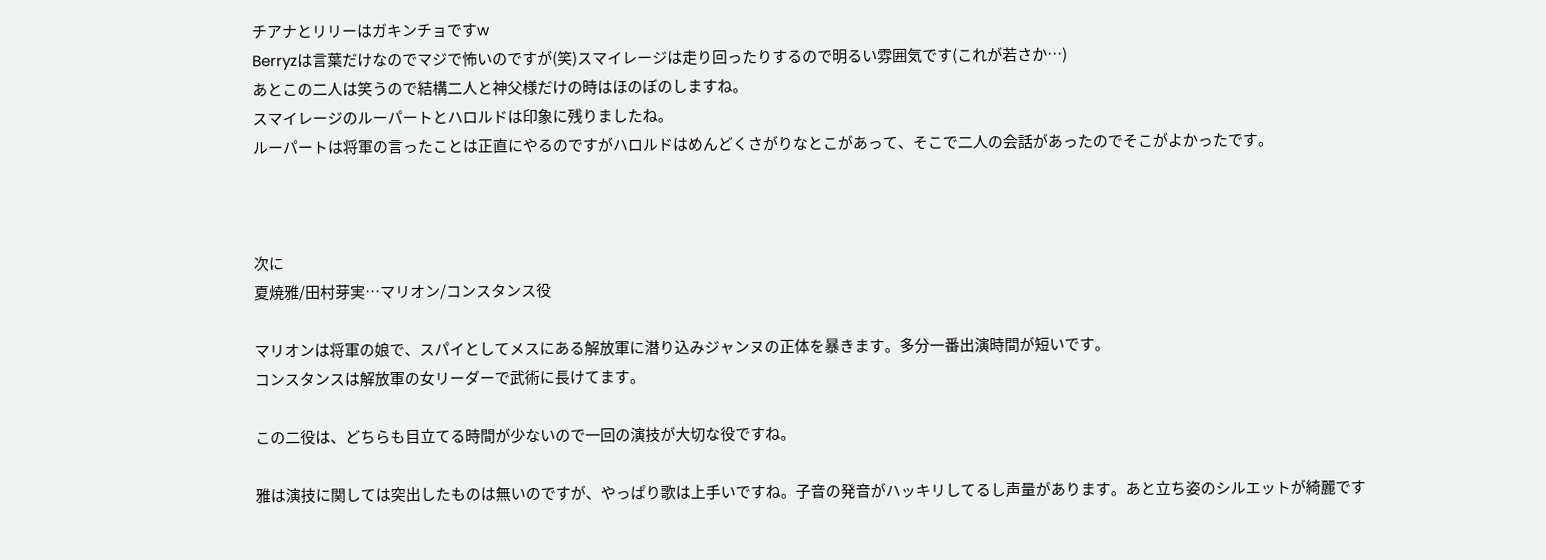チアナとリリーはガキンチョですw
Berryzは言葉だけなのでマジで怖いのですが(笑)スマイレージは走り回ったりするので明るい雰囲気です(これが若さか…)
あとこの二人は笑うので結構二人と神父様だけの時はほのぼのしますね。
スマイレージのルーパートとハロルドは印象に残りましたね。
ルーパートは将軍の言ったことは正直にやるのですがハロルドはめんどくさがりなとこがあって、そこで二人の会話があったのでそこがよかったです。



次に
夏焼雅/田村芽実…マリオン/コンスタンス役

マリオンは将軍の娘で、スパイとしてメスにある解放軍に潜り込みジャンヌの正体を暴きます。多分一番出演時間が短いです。
コンスタンスは解放軍の女リーダーで武術に長けてます。

この二役は、どちらも目立てる時間が少ないので一回の演技が大切な役ですね。

雅は演技に関しては突出したものは無いのですが、やっぱり歌は上手いですね。子音の発音がハッキリしてるし声量があります。あと立ち姿のシルエットが綺麗です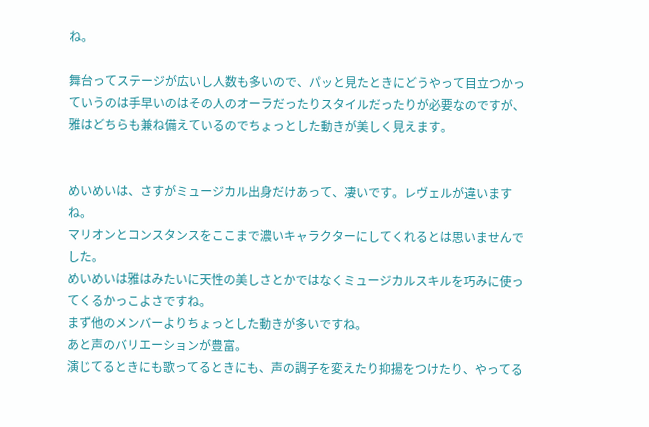ね。

舞台ってステージが広いし人数も多いので、パッと見たときにどうやって目立つかっていうのは手早いのはその人のオーラだったりスタイルだったりが必要なのですが、雅はどちらも兼ね備えているのでちょっとした動きが美しく見えます。


めいめいは、さすがミュージカル出身だけあって、凄いです。レヴェルが違いますね。
マリオンとコンスタンスをここまで濃いキャラクターにしてくれるとは思いませんでした。
めいめいは雅はみたいに天性の美しさとかではなくミュージカルスキルを巧みに使ってくるかっこよさですね。
まず他のメンバーよりちょっとした動きが多いですね。
あと声のバリエーションが豊富。
演じてるときにも歌ってるときにも、声の調子を変えたり抑揚をつけたり、やってる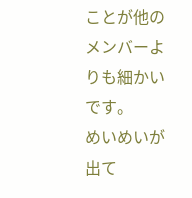ことが他のメンバーよりも細かいです。
めいめいが出て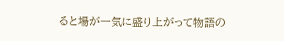ると場が一気に盛り上がって物語の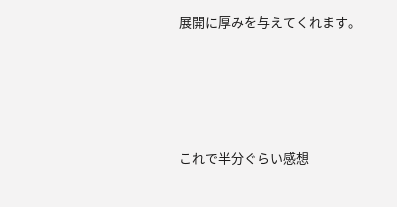展開に厚みを与えてくれます。




これで半分ぐらい感想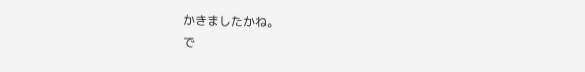かきましたかね。
で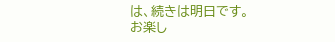は、続きは明日です。
お楽し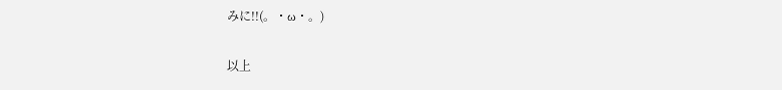みに!!(。・ω・。)

以上